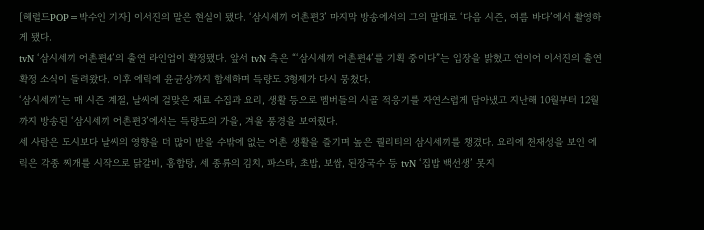[헤럴드POP=박수인 기자] 이서진의 말은 현실이 됐다. ‘삼시세끼 어촌편3’ 마지막 방송에서의 그의 말대로 ‘다음 시즌, 여름 바다’에서 촬영하게 됐다.
tvN ‘삼시세끼 어촌편4’의 출연 라인업이 확정됐다. 앞서 tvN 측은 “‘삼시세끼 어촌편4’를 기획 중이다”는 입장을 밝혔고 연이어 이서진의 출연 확정 소식이 들려왔다. 이후 에릭에 윤균상까지 합세하며 득량도 3형제가 다시 뭉쳤다.
‘삼시세끼’는 매 시즌 계절, 날씨에 걸맞은 재료 수집과 요리, 생활 등으로 멤버들의 시골 적응기를 자연스럽게 담아냈고 지난해 10월부터 12월까지 방송된 ‘삼시세끼 어촌편3’에서는 득량도의 가을, 겨울 풍경을 보여줬다.
세 사람은 도시보다 날씨의 영향을 더 많이 받을 수밖에 없는 어촌 생활을 즐기며 높은 퀄리티의 삼시세끼를 챙겼다. 요리에 천재성을 보인 에릭은 각종 찌개를 시작으로 닭갈비, 홍합탕, 세 종류의 김치, 파스타, 초밥, 보쌈, 된장국수 등 tvN ‘집밥 백선생’ 못지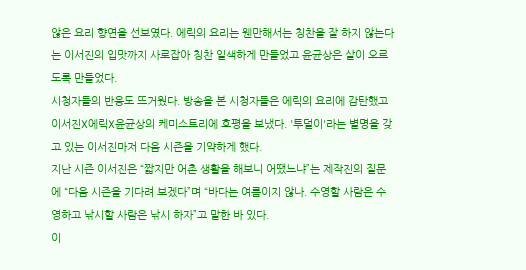않은 요리 향연을 선보였다. 에릭의 요리는 웬만해서는 칭찬을 잘 하지 않는다는 이서진의 입맛까지 사로잡아 칭찬 일색하게 만들었고 윤균상은 살이 오르도록 만들었다.
시청자들의 반응도 뜨거웠다. 방송을 본 시청자들은 에릭의 요리에 감탄했고 이서진X에릭X윤균상의 케미스트리에 호평을 보냈다. '투덜이'라는 별명을 갖고 있는 이서진마저 다음 시즌을 기약하게 했다.
지난 시즌 이서진은 “짧지만 어촌 생활을 해보니 어땠느냐”는 제작진의 질문에 “다음 시즌을 기다려 보겠다”며 “바다는 여름이지 않나. 수영할 사람은 수영하고 낚시할 사람은 낚시 하자”고 말한 바 있다.
이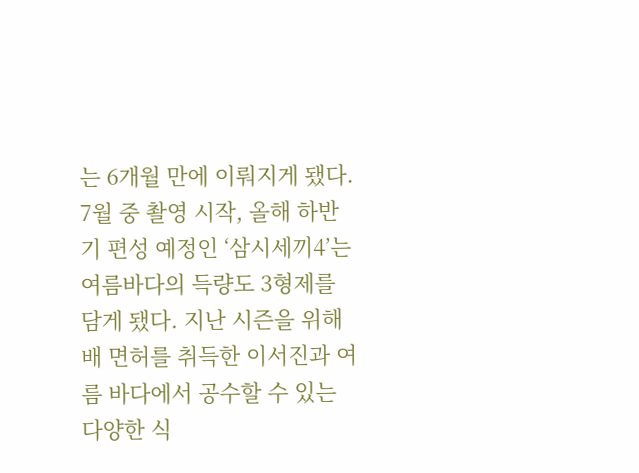는 6개월 만에 이뤄지게 됐다. 7월 중 촬영 시작, 올해 하반기 편성 예정인 ‘삼시세끼4’는 여름바다의 득량도 3형제를 담게 됐다. 지난 시즌을 위해 배 면허를 취득한 이서진과 여름 바다에서 공수할 수 있는 다양한 식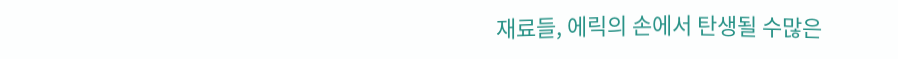재료들, 에릭의 손에서 탄생될 수많은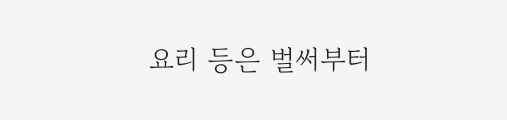요리 등은 벌써부터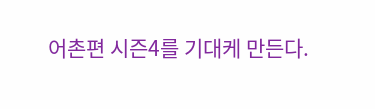어촌편 시즌4를 기대케 만든다.